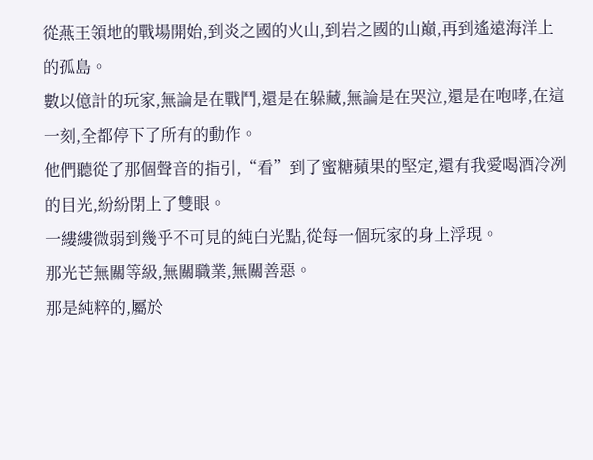從燕王領地的戰場開始,到炎之國的火山,到岩之國的山巔,再到遙遠海洋上的孤島。
數以億計的玩家,無論是在戰鬥,還是在躲藏,無論是在哭泣,還是在咆哮,在這一刻,全都停下了所有的動作。
他們聽從了那個聲音的指引,“看”到了蜜糖蘋果的堅定,還有我愛喝酒冷冽的目光,紛紛閉上了雙眼。
一縷縷微弱到幾乎不可見的純白光點,從每一個玩家的身上浮現。
那光芒無關等級,無關職業,無關善惡。
那是純粹的,屬於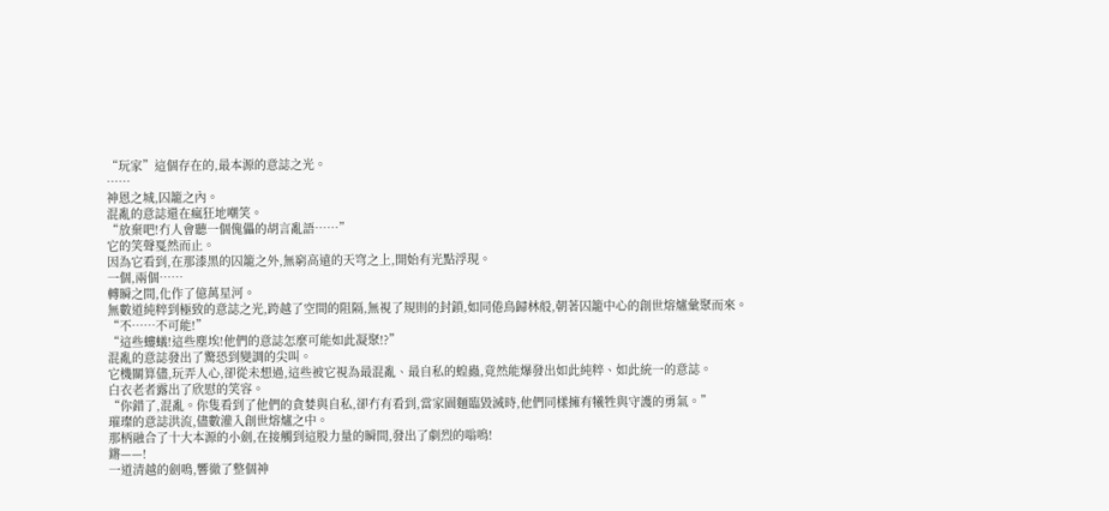“玩家”這個存在的,最本源的意誌之光。
……
神恩之城,囚籠之內。
混亂的意誌還在瘋狂地嘲笑。
“放棄吧!冇人會聽一個傀儡的胡言亂語……”
它的笑聲戛然而止。
因為它看到,在那漆黑的囚籠之外,無窮高遠的天穹之上,開始有光點浮現。
一個,兩個……
轉瞬之間,化作了億萬星河。
無數道純粹到極致的意誌之光,跨越了空間的阻隔,無視了規則的封鎖,如同倦鳥歸林般,朝著囚籠中心的創世熔爐彙聚而來。
“不……不可能!”
“這些螻蟻!這些塵埃!他們的意誌怎麼可能如此凝聚!?”
混亂的意誌發出了驚恐到變調的尖叫。
它機關算儘,玩弄人心,卻從未想過,這些被它視為最混亂、最自私的蝗蟲,竟然能爆發出如此純粹、如此統一的意誌。
白衣老者露出了欣慰的笑容。
“你錯了,混亂。你隻看到了他們的貪婪與自私,卻冇有看到,當家園麵臨毀滅時,他們同樣擁有犧牲與守護的勇氣。”
璀璨的意誌洪流,儘數灌入創世熔爐之中。
那柄融合了十大本源的小劍,在接觸到這股力量的瞬間,發出了劇烈的嗡鳴!
鏘——!
一道清越的劍鳴,響徹了整個神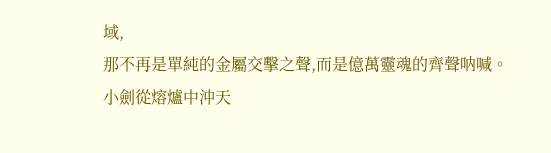域,
那不再是單純的金屬交擊之聲,而是億萬靈魂的齊聲呐喊。
小劍從熔爐中沖天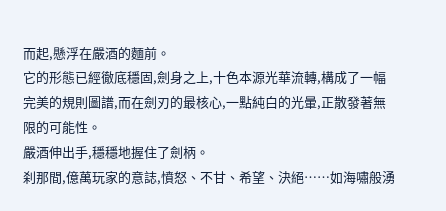而起,懸浮在嚴酒的麵前。
它的形態已經徹底穩固,劍身之上,十色本源光華流轉,構成了一幅完美的規則圖譜,而在劍刃的最核心,一點純白的光暈,正散發著無限的可能性。
嚴酒伸出手,穩穩地握住了劍柄。
刹那間,億萬玩家的意誌,憤怒、不甘、希望、決絕……如海嘯般湧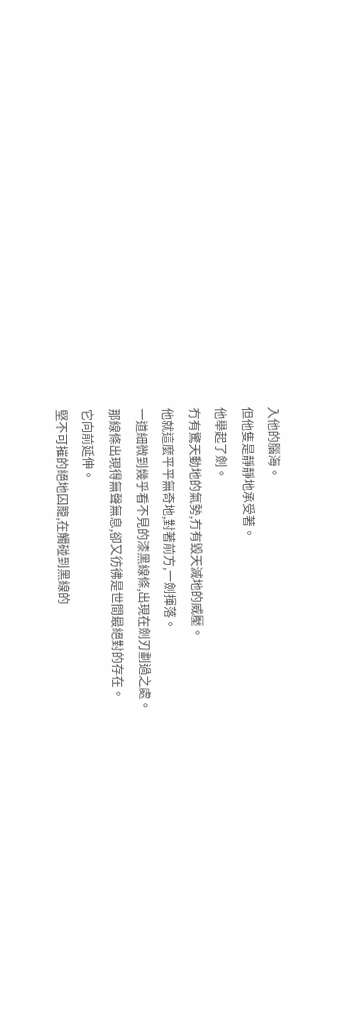入他的腦海。
但他隻是靜靜地承受著。
他舉起了劍。
冇有驚天動地的氣勢,冇有毀天滅地的威壓。
他就這麼平平無奇地,對著前方,一劍揮落。
一道細微到幾乎看不見的漆黑線條,出現在劍刃劃過之處。
那線條出現得無聲無息,卻又彷彿是世間最絕對的存在。
它向前延伸。
堅不可摧的絕地囚籠,在觸碰到黑線的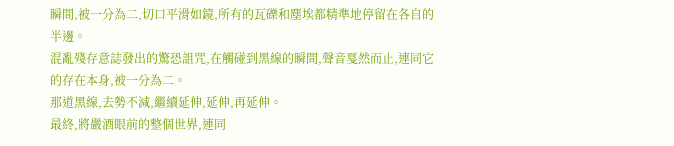瞬間,被一分為二,切口平滑如鏡,所有的瓦礫和塵埃都精準地停留在各自的半邊。
混亂殘存意誌發出的驚恐詛咒,在觸碰到黑線的瞬間,聲音戛然而止,連同它的存在本身,被一分為二。
那道黑線,去勢不減,繼續延伸,延伸,再延伸。
最終,將嚴酒眼前的整個世界,連同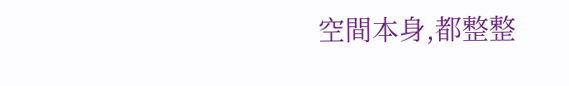空間本身,都整整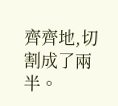齊齊地,切割成了兩半。